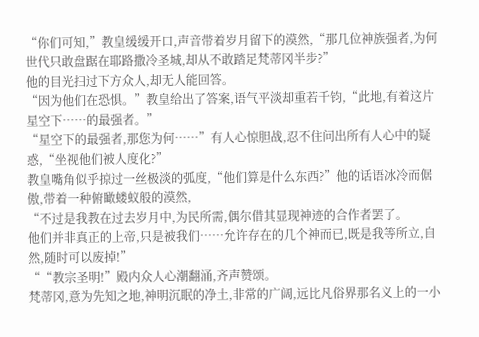“你们可知,”教皇缓缓开口,声音带着岁月留下的漠然,“那几位神族强者,为何世代只敢盘踞在耶路撒冷圣城,却从不敢踏足梵蒂冈半步?”
他的目光扫过下方众人,却无人能回答。
“因为他们在恐惧。”教皇给出了答案,语气平淡却重若千钧,“此地,有着这片星空下……的最强者。”
“星空下的最强者,那您为何……”有人心惊胆战,忍不住问出所有人心中的疑惑,“坐视他们被人度化?”
教皇嘴角似乎掠过一丝极淡的弧度,“他们算是什么东西?”他的话语冰冷而倨傲,带着一种俯瞰蝼蚁般的漠然,
“不过是我教在过去岁月中,为民所需,偶尔借其显现神迹的合作者罢了。
他们并非真正的上帝,只是被我们……允许存在的几个神而已,既是我等所立,自然,随时可以废掉!”
““教宗圣明!”殿内众人心潮翻涌,齐声赞颂。
梵蒂冈,意为先知之地,神明沉眠的净土,非常的广阔,远比凡俗界那名义上的一小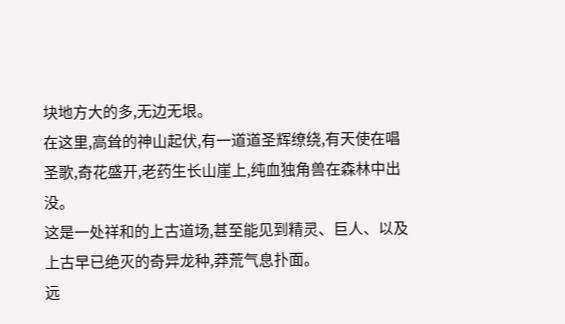块地方大的多,无边无垠。
在这里,高耸的神山起伏,有一道道圣辉缭绕,有天使在唱圣歌,奇花盛开,老药生长山崖上,纯血独角兽在森林中出没。
这是一处祥和的上古道场,甚至能见到精灵、巨人、以及上古早已绝灭的奇异龙种,莽荒气息扑面。
远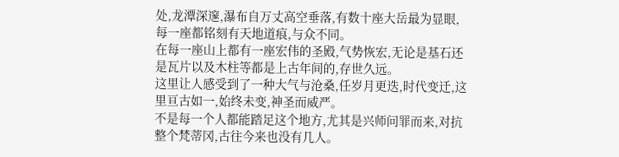处,龙潭深邃,瀑布自万丈高空垂落,有数十座大岳最为显眼,每一座都铭刻有天地道痕,与众不同。
在每一座山上都有一座宏伟的圣殿,气势恢宏,无论是基石还是瓦片以及木柱等都是上古年间的,存世久远。
这里让人感受到了一种大气与沧桑,任岁月更迭,时代变迁,这里亘古如一,始终未变,神圣而威严。
不是每一个人都能踏足这个地方,尤其是兴师问罪而来,对抗整个梵蒂冈,古往今来也没有几人。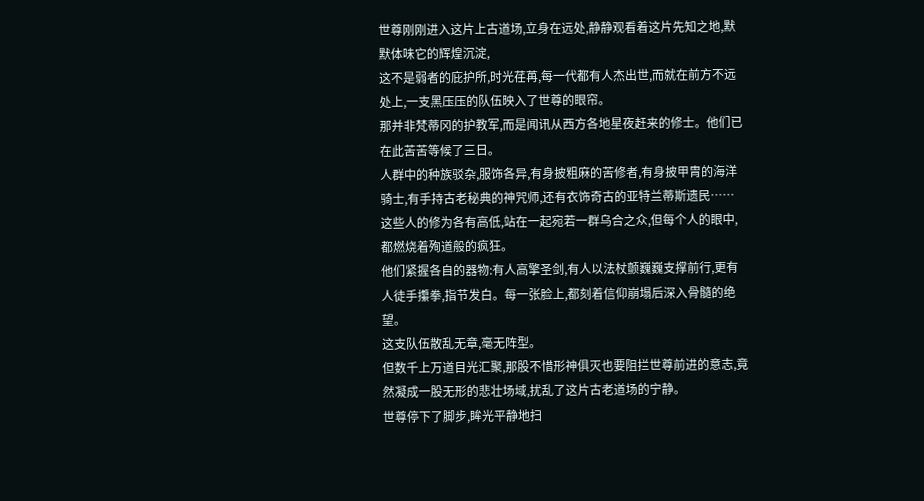世尊刚刚进入这片上古道场,立身在远处,静静观看着这片先知之地,默默体味它的辉煌沉淀,
这不是弱者的庇护所,时光荏苒,每一代都有人杰出世,而就在前方不远处上,一支黑压压的队伍映入了世尊的眼帘。
那并非梵蒂冈的护教军,而是闻讯从西方各地星夜赶来的修士。他们已在此苦苦等候了三日。
人群中的种族驳杂,服饰各异,有身披粗麻的苦修者,有身披甲胄的海洋骑士,有手持古老秘典的神咒师,还有衣饰奇古的亚特兰蒂斯遗民……
这些人的修为各有高低,站在一起宛若一群乌合之众,但每个人的眼中,都燃烧着殉道般的疯狂。
他们紧握各自的器物:有人高擎圣剑,有人以法杖颤巍巍支撑前行,更有人徒手攥拳,指节发白。每一张脸上,都刻着信仰崩塌后深入骨髓的绝望。
这支队伍散乱无章,毫无阵型。
但数千上万道目光汇聚,那股不惜形神俱灭也要阻拦世尊前进的意志,竟然凝成一股无形的悲壮场域,扰乱了这片古老道场的宁静。
世尊停下了脚步,眸光平静地扫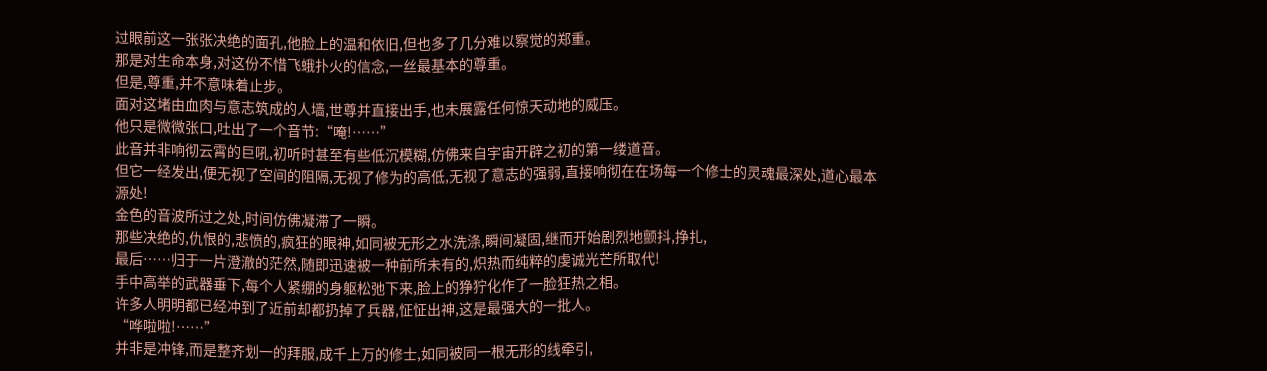过眼前这一张张决绝的面孔,他脸上的温和依旧,但也多了几分难以察觉的郑重。
那是对生命本身,对这份不惜飞蛾扑火的信念,一丝最基本的尊重。
但是,尊重,并不意味着止步。
面对这堵由血肉与意志筑成的人墙,世尊并直接出手,也未展露任何惊天动地的威压。
他只是微微张口,吐出了一个音节:“唵!……”
此音并非响彻云霄的巨吼,初听时甚至有些低沉模糊,仿佛来自宇宙开辟之初的第一缕道音。
但它一经发出,便无视了空间的阻隔,无视了修为的高低,无视了意志的强弱,直接响彻在在场每一个修士的灵魂最深处,道心最本源处!
金色的音波所过之处,时间仿佛凝滞了一瞬。
那些决绝的,仇恨的,悲愤的,疯狂的眼神,如同被无形之水洗涤,瞬间凝固,继而开始剧烈地颤抖,挣扎,
最后……归于一片澄澈的茫然,随即迅速被一种前所未有的,炽热而纯粹的虔诚光芒所取代!
手中高举的武器垂下,每个人紧绷的身躯松弛下来,脸上的狰狞化作了一脸狂热之相。
许多人明明都已经冲到了近前却都扔掉了兵器,怔怔出神,这是最强大的一批人。
“哗啦啦!……”
并非是冲锋,而是整齐划一的拜服,成千上万的修士,如同被同一根无形的线牵引,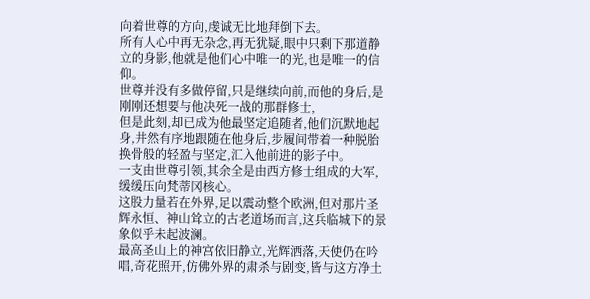向着世尊的方向,虔诚无比地拜倒下去。
所有人心中再无杂念,再无犹疑,眼中只剩下那道静立的身影,他就是他们心中唯一的光,也是唯一的信仰。
世尊并没有多做停留,只是继续向前,而他的身后,是刚刚还想要与他决死一战的那群修士,
但是此刻,却已成为他最坚定追随者,他们沉默地起身,井然有序地跟随在他身后,步履间带着一种脱胎换骨般的轻盈与坚定,汇入他前进的影子中。
一支由世尊引领,其余全是由西方修士组成的大军,缓缓压向梵蒂冈核心。
这股力量若在外界,足以震动整个欧洲,但对那片圣辉永恒、神山耸立的古老道场而言,这兵临城下的景象似乎未起波澜。
最高圣山上的神宫依旧静立,光辉洒落,天使仍在吟唱,奇花照开,仿佛外界的肃杀与剧变,皆与这方净土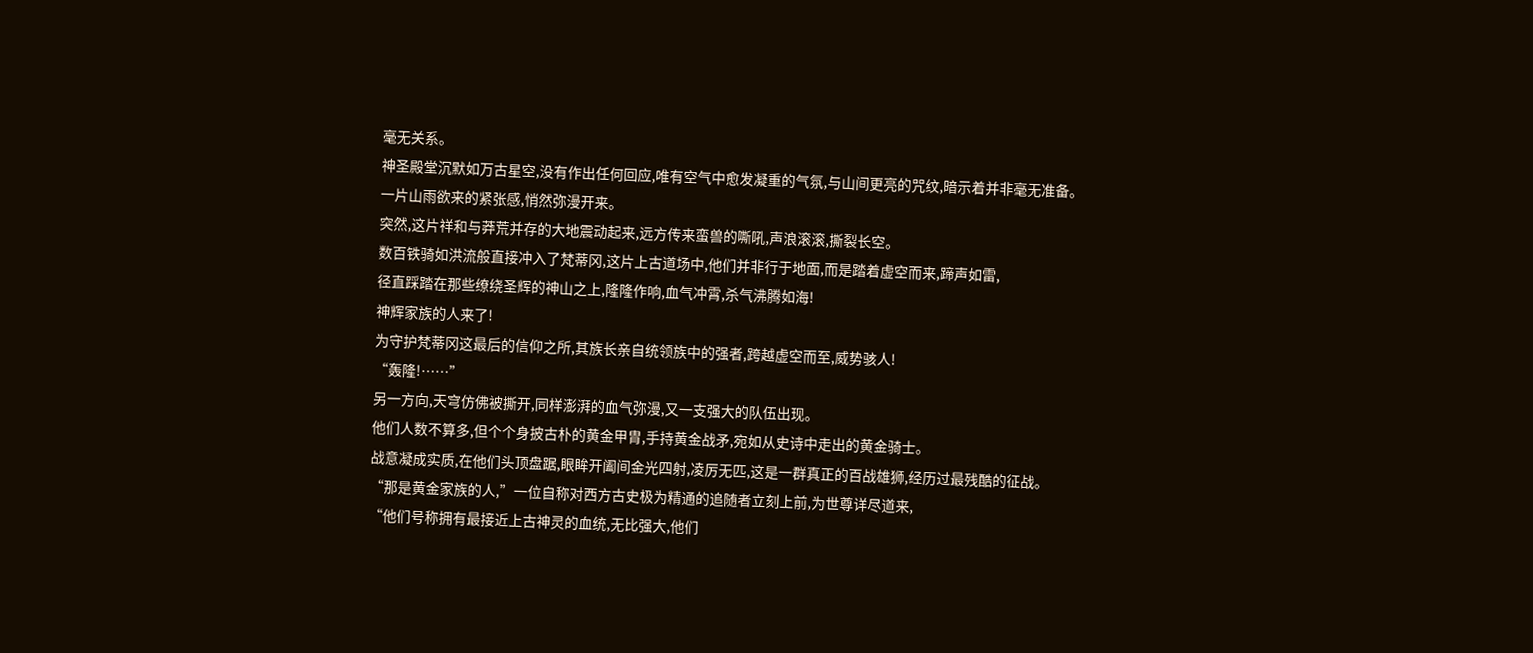毫无关系。
神圣殿堂沉默如万古星空,没有作出任何回应,唯有空气中愈发凝重的气氛,与山间更亮的咒纹,暗示着并非毫无准备。
一片山雨欲来的紧张感,悄然弥漫开来。
突然,这片祥和与莽荒并存的大地震动起来,远方传来蛮兽的嘶吼,声浪滚滚,撕裂长空。
数百铁骑如洪流般直接冲入了梵蒂冈,这片上古道场中,他们并非行于地面,而是踏着虚空而来,蹄声如雷,
径直踩踏在那些缭绕圣辉的神山之上,隆隆作响,血气冲霄,杀气沸腾如海!
神辉家族的人来了!
为守护梵蒂冈这最后的信仰之所,其族长亲自统领族中的强者,跨越虚空而至,威势骇人!
“轰隆!……”
另一方向,天穹仿佛被撕开,同样澎湃的血气弥漫,又一支强大的队伍出现。
他们人数不算多,但个个身披古朴的黄金甲胄,手持黄金战矛,宛如从史诗中走出的黄金骑士。
战意凝成实质,在他们头顶盘踞,眼眸开阖间金光四射,凌厉无匹,这是一群真正的百战雄狮,经历过最残酷的征战。
“那是黄金家族的人,”一位自称对西方古史极为精通的追随者立刻上前,为世尊详尽道来,
“他们号称拥有最接近上古神灵的血统,无比强大,他们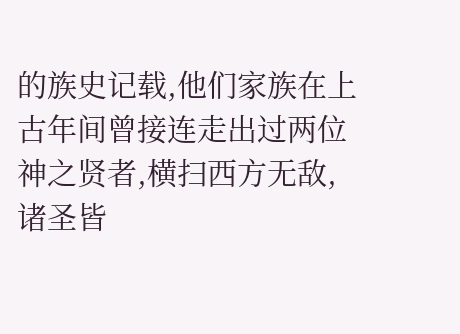的族史记载,他们家族在上古年间曾接连走出过两位神之贤者,横扫西方无敌,诸圣皆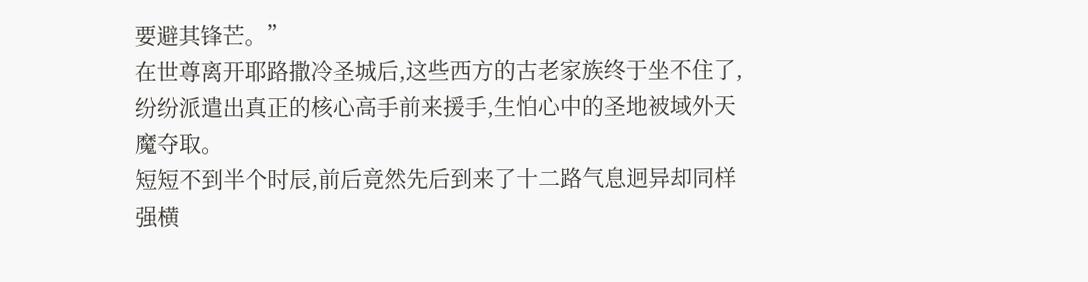要避其锋芒。”
在世尊离开耶路撒冷圣城后,这些西方的古老家族终于坐不住了,纷纷派遣出真正的核心高手前来援手,生怕心中的圣地被域外天魔夺取。
短短不到半个时辰,前后竟然先后到来了十二路气息迥异却同样强横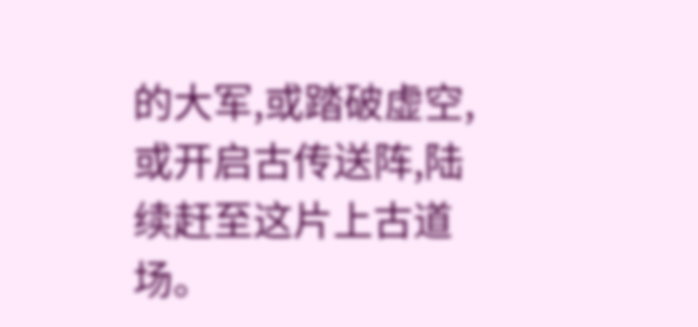的大军,或踏破虚空,或开启古传送阵,陆续赶至这片上古道场。